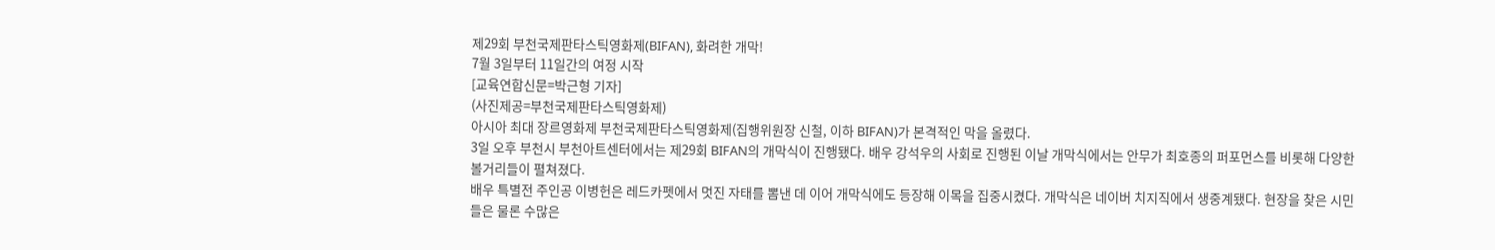제29회 부천국제판타스틱영화제(BIFAN), 화려한 개막!
7월 3일부터 11일간의 여정 시작
[교육연합신문=박근형 기자]
(사진제공=부천국제판타스틱영화제)
아시아 최대 장르영화제 부천국제판타스틱영화제(집행위원장 신철, 이하 BIFAN)가 본격적인 막을 올렸다.
3일 오후 부천시 부천아트센터에서는 제29회 BIFAN의 개막식이 진행됐다. 배우 강석우의 사회로 진행된 이날 개막식에서는 안무가 최호종의 퍼포먼스를 비롯해 다양한 볼거리들이 펼쳐졌다.
배우 특별전 주인공 이병헌은 레드카펫에서 멋진 자태를 뽐낸 데 이어 개막식에도 등장해 이목을 집중시켰다. 개막식은 네이버 치지직에서 생중계됐다. 현장을 찾은 시민들은 물론 수많은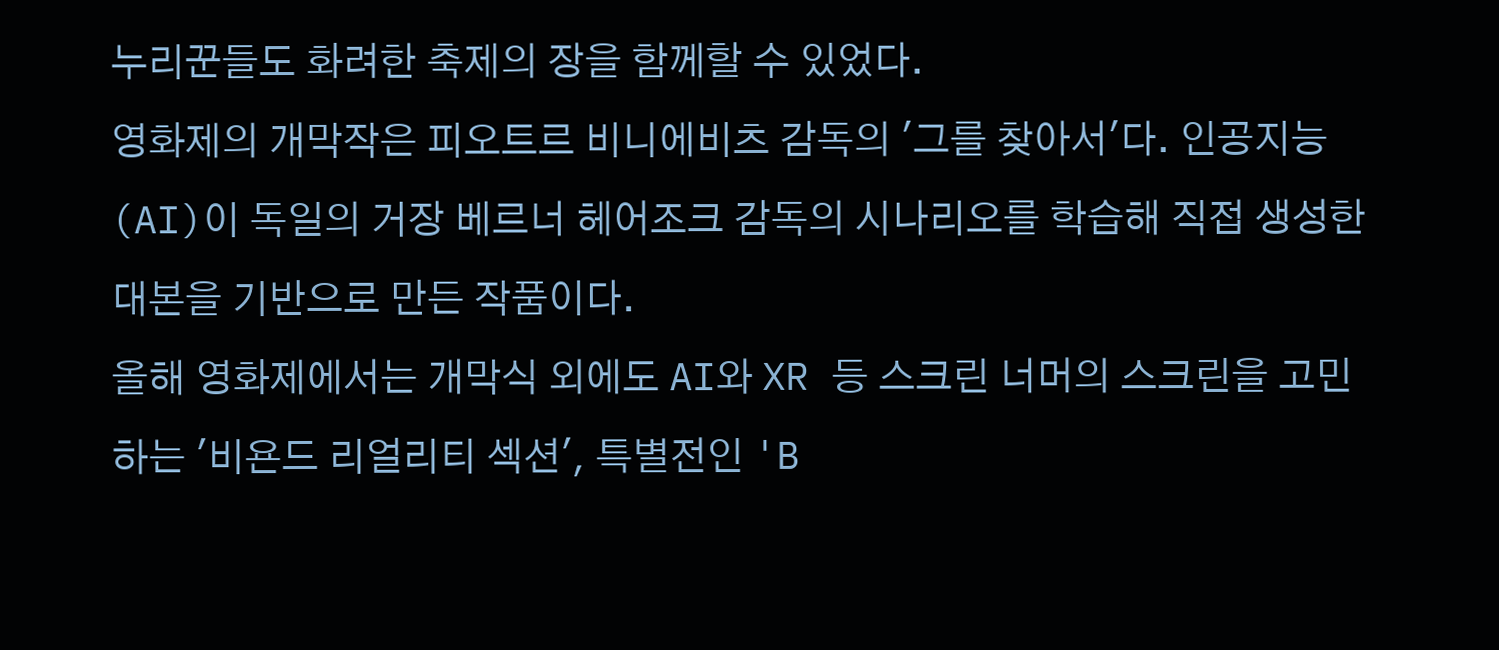누리꾼들도 화려한 축제의 장을 함께할 수 있었다.
영화제의 개막작은 피오트르 비니에비츠 감독의 '그를 찾아서'다. 인공지능(AI)이 독일의 거장 베르너 헤어조크 감독의 시나리오를 학습해 직접 생성한 대본을 기반으로 만든 작품이다.
올해 영화제에서는 개막식 외에도 AI와 XR 등 스크린 너머의 스크린을 고민하는 '비욘드 리얼리티 섹션', 특별전인 'B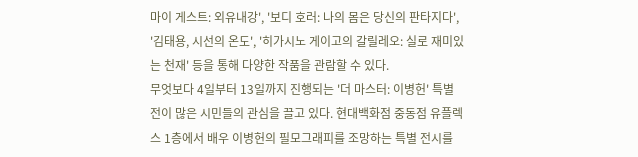마이 게스트: 외유내강', '보디 호러: 나의 몸은 당신의 판타지다', '김태용, 시선의 온도', '히가시노 게이고의 갈릴레오: 실로 재미있는 천재' 등을 통해 다양한 작품을 관람할 수 있다.
무엇보다 4일부터 13일까지 진행되는 '더 마스터: 이병헌' 특별전이 많은 시민들의 관심을 끌고 있다. 현대백화점 중동점 유플렉스 1층에서 배우 이병헌의 필모그래피를 조망하는 특별 전시를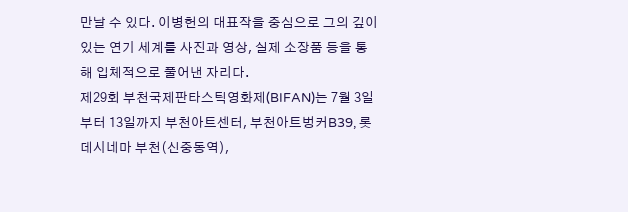만날 수 있다. 이병헌의 대표작을 중심으로 그의 깊이 있는 연기 세계를 사진과 영상, 실제 소장품 등을 통해 입체적으로 풀어낸 자리다.
제29회 부천국제판타스틱영화제(BIFAN)는 7월 3일부터 13일까지 부천아트센터, 부천아트벙커B39, 롯데시네마 부천(신중동역),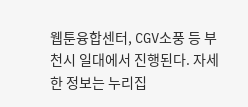웹툰융합센터, CGV소풍 등 부천시 일대에서 진행된다. 자세한 정보는 누리집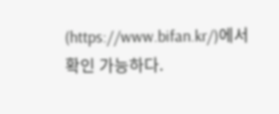(https://www.bifan.kr/)에서 확인 가능하다.